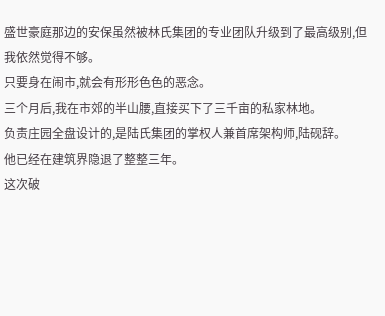盛世豪庭那边的安保虽然被林氏集团的专业团队升级到了最高级别,但我依然觉得不够。
只要身在闹市,就会有形形色色的恶念。
三个月后,我在市郊的半山腰,直接买下了三千亩的私家林地。
负责庄园全盘设计的,是陆氏集团的掌权人兼首席架构师,陆砚辞。
他已经在建筑界隐退了整整三年。
这次破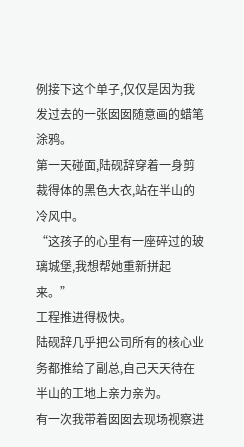例接下这个单子,仅仅是因为我发过去的一张囡囡随意画的蜡笔涂鸦。
第一天碰面,陆砚辞穿着一身剪裁得体的黑色大衣,站在半山的冷风中。
“这孩子的心里有一座碎过的玻璃城堡,我想帮她重新拼起来。”
工程推进得极快。
陆砚辞几乎把公司所有的核心业务都推给了副总,自己天天待在半山的工地上亲力亲为。
有一次我带着囡囡去现场视察进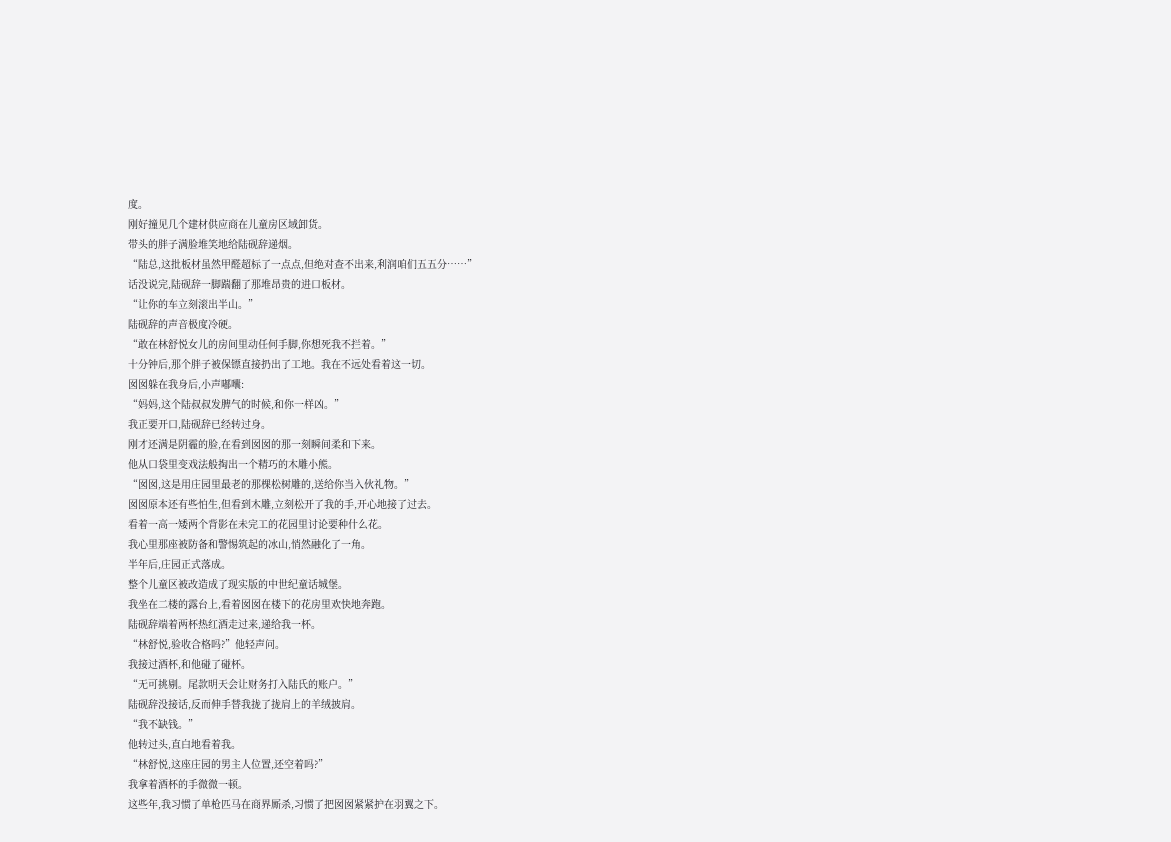度。
刚好撞见几个建材供应商在儿童房区域卸货。
带头的胖子满脸堆笑地给陆砚辞递烟。
“陆总,这批板材虽然甲醛超标了一点点,但绝对查不出来,利润咱们五五分……”
话没说完,陆砚辞一脚踹翻了那堆昂贵的进口板材。
“让你的车立刻滚出半山。”
陆砚辞的声音极度冷硬。
“敢在林舒悦女儿的房间里动任何手脚,你想死我不拦着。”
十分钟后,那个胖子被保镖直接扔出了工地。我在不远处看着这一切。
囡囡躲在我身后,小声嘟囔:
“妈妈,这个陆叔叔发脾气的时候,和你一样凶。”
我正要开口,陆砚辞已经转过身。
刚才还满是阴霾的脸,在看到囡囡的那一刻瞬间柔和下来。
他从口袋里变戏法般掏出一个精巧的木雕小熊。
“囡囡,这是用庄园里最老的那棵松树雕的,送给你当入伙礼物。”
囡囡原本还有些怕生,但看到木雕,立刻松开了我的手,开心地接了过去。
看着一高一矮两个背影在未完工的花园里讨论要种什么花。
我心里那座被防备和警惕筑起的冰山,悄然融化了一角。
半年后,庄园正式落成。
整个儿童区被改造成了现实版的中世纪童话城堡。
我坐在二楼的露台上,看着囡囡在楼下的花房里欢快地奔跑。
陆砚辞端着两杯热红酒走过来,递给我一杯。
“林舒悦,验收合格吗?”他轻声问。
我接过酒杯,和他碰了碰杯。
“无可挑剔。尾款明天会让财务打入陆氏的账户。”
陆砚辞没接话,反而伸手替我拢了拢肩上的羊绒披肩。
“我不缺钱。”
他转过头,直白地看着我。
“林舒悦,这座庄园的男主人位置,还空着吗?”
我拿着酒杯的手微微一顿。
这些年,我习惯了单枪匹马在商界厮杀,习惯了把囡囡紧紧护在羽翼之下。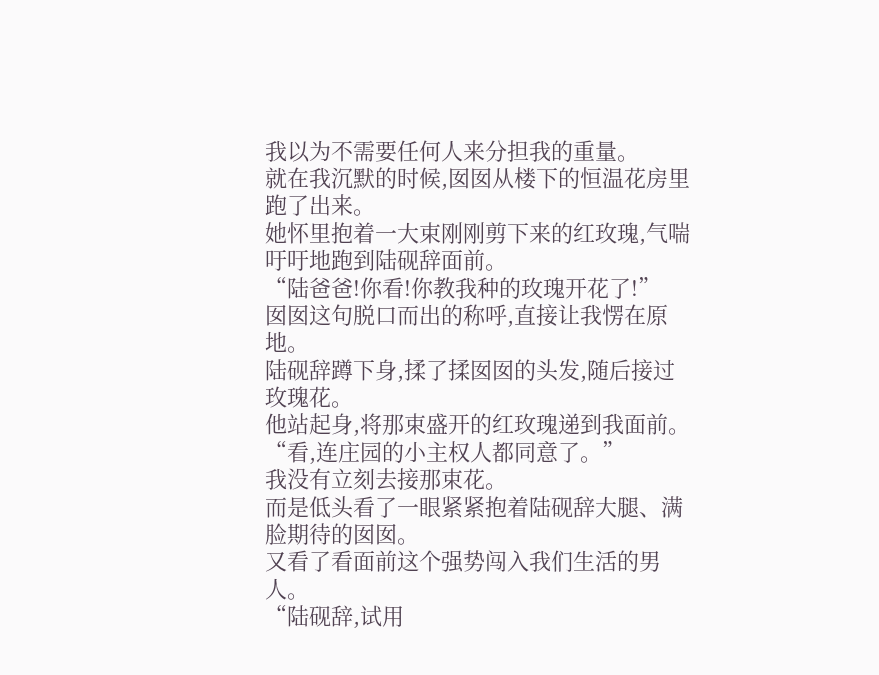我以为不需要任何人来分担我的重量。
就在我沉默的时候,囡囡从楼下的恒温花房里跑了出来。
她怀里抱着一大束刚刚剪下来的红玫瑰,气喘吁吁地跑到陆砚辞面前。
“陆爸爸!你看!你教我种的玫瑰开花了!”
囡囡这句脱口而出的称呼,直接让我愣在原地。
陆砚辞蹲下身,揉了揉囡囡的头发,随后接过玫瑰花。
他站起身,将那束盛开的红玫瑰递到我面前。
“看,连庄园的小主权人都同意了。”
我没有立刻去接那束花。
而是低头看了一眼紧紧抱着陆砚辞大腿、满脸期待的囡囡。
又看了看面前这个强势闯入我们生活的男人。
“陆砚辞,试用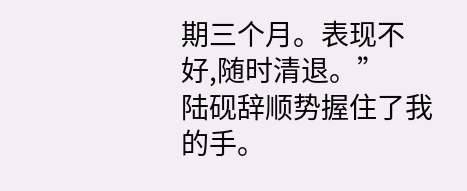期三个月。表现不好,随时清退。”
陆砚辞顺势握住了我的手。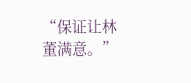“保证让林董满意。”